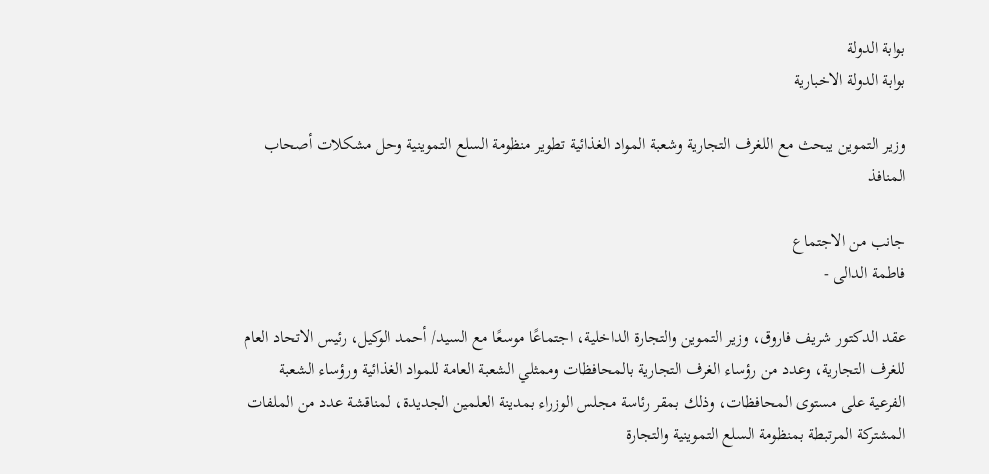بوابة الدولة
بوابة الدولة الاخبارية

وزير التموين يبحث مع اللغرف التجارية وشعبة المواد الغذائية تطوير منظومة السلع التموينية وحل مشكلات أصحاب المنافذ

جانب من الاجتماع
فاطمة الدالى -

عقد الدكتور شريف فاروق، وزير التموين والتجارة الداخلية، اجتماعًا موسعًا مع السيد/ أحمد الوكيل، رئيس الاتحاد العام للغرف التجارية، وعدد من رؤساء الغرف التجارية بالمحافظات وممثلي الشعبة العامة للمواد الغذائية ورؤساء الشعبة الفرعية على مستوى المحافظات، وذلك بمقر رئاسة مجلس الوزراء بمدينة العلمين الجديدة، لمناقشة عدد من الملفات المشتركة المرتبطة بمنظومة السلع التموينية والتجارة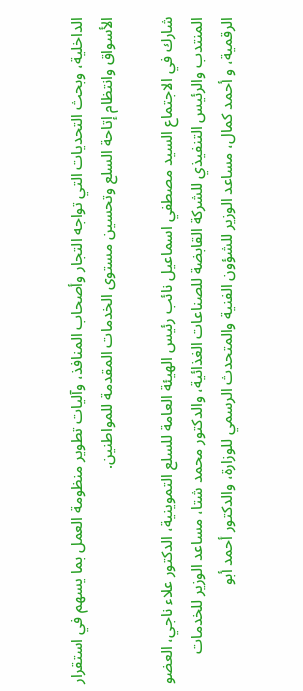الداخلية، وبحث التحديات التي تواجه التجار وأصحاب المنافذ، وآليات تطوير منظومة العمل بما يسهم في استقرار الأسواق وانتظام إتاحة السلع وتحسين مستوى الخدمات المقدمة للمواطنين.

شارك في الاجتماع السيد مصطفي اسماعيل نائب رئيس الهيئة العامة للسلع التموينية، الدكتور علاء ناجي، العضو المنتدب والرئيس التنفيذي للشركة القابضة للصناعات الغذائية، والدكتور محمد شتا، مساعد الوزير للخدمات الرقمية، و أحمد كمال، مساعد الوزير للشؤون الفنية والمتحدث الرسمي للوزارة، والدكتور أحمد أبو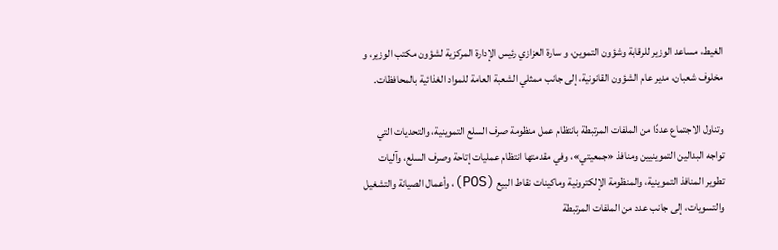الغيط، مساعد الوزير للرقابة وشؤون التموين، و سارة العزازي رئيس الإدارة المركزية لشؤون مكتب الوزير، و مخلوف شعبان، مدير عام الشؤون القانونية، إلى جانب ممثلي الشعبة العامة للمواد الغذائية بالمحافظات.

وتناول الاجتماع عددًا من الملفات المرتبطة بانتظام عمل منظومة صرف السلع التموينية، والتحديات التي تواجه البدالين التموينيين ومنافذ «جمعيتي»، وفي مقدمتها انتظام عمليات إتاحة وصرف السلع، وآليات تطوير المنافذ التموينية، والمنظومة الإلكترونية وماكينات نقاط البيع (POS)، وأعمال الصيانة والتشغيل والتسويات، إلى جانب عدد من الملفات المرتبطة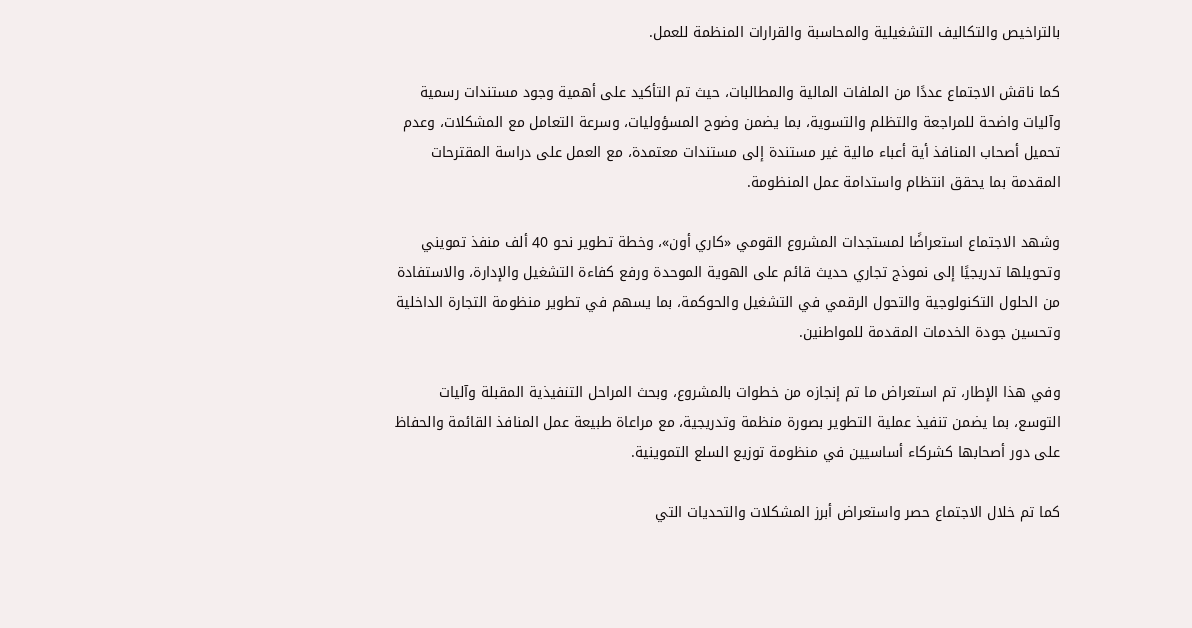بالتراخيص والتكاليف التشغيلية والمحاسبة والقرارات المنظمة للعمل.

كما ناقش الاجتماع عددًا من الملفات المالية والمطالبات، حيث تم التأكيد على أهمية وجود مستندات رسمية وآليات واضحة للمراجعة والتظلم والتسوية، بما يضمن وضوح المسؤوليات، وسرعة التعامل مع المشكلات، وعدم تحميل أصحاب المنافذ أية أعباء مالية غير مستندة إلى مستندات معتمدة، مع العمل على دراسة المقترحات المقدمة بما يحقق انتظام واستدامة عمل المنظومة.

وشهد الاجتماع استعراضًا لمستجدات المشروع القومي «كاري أون»، وخطة تطوير نحو 40 ألف منفذ تمويني وتحويلها تدريجيًا إلى نموذج تجاري حديث قائم على الهوية الموحدة ورفع كفاءة التشغيل والإدارة، والاستفادة من الحلول التكنولوجية والتحول الرقمي في التشغيل والحوكمة، بما يسهم في تطوير منظومة التجارة الداخلية وتحسين جودة الخدمات المقدمة للمواطنين.

وفي هذا الإطار، تم استعراض ما تم إنجازه من خطوات بالمشروع، وبحث المراحل التنفيذية المقبلة وآليات التوسع، بما يضمن تنفيذ عملية التطوير بصورة منظمة وتدريجية، مع مراعاة طبيعة عمل المنافذ القائمة والحفاظ على دور أصحابها كشركاء أساسيين في منظومة توزيع السلع التموينية.

كما تم خلال الاجتماع حصر واستعراض أبرز المشكلات والتحديات التي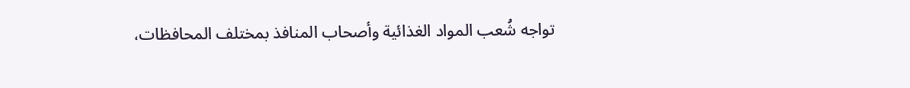تواجه شُعب المواد الغذائية وأصحاب المنافذ بمختلف المحافظات،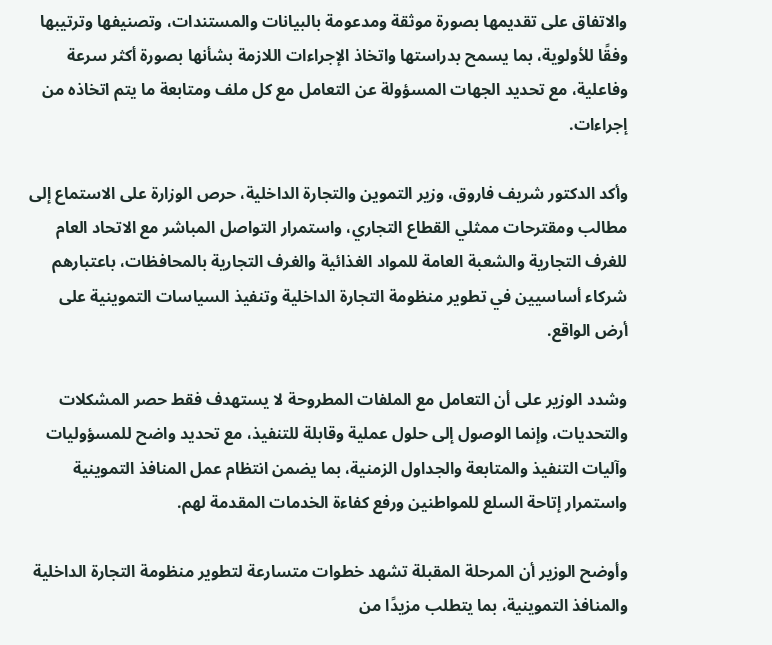والاتفاق على تقديمها بصورة موثقة ومدعومة بالبيانات والمستندات، وتصنيفها وترتيبها وفقًا للأولوية، بما يسمح بدراستها واتخاذ الإجراءات اللازمة بشأنها بصورة أكثر سرعة وفاعلية، مع تحديد الجهات المسؤولة عن التعامل مع كل ملف ومتابعة ما يتم اتخاذه من إجراءات.

وأكد الدكتور شريف فاروق، وزير التموين والتجارة الداخلية، حرص الوزارة على الاستماع إلى مطالب ومقترحات ممثلي القطاع التجاري، واستمرار التواصل المباشر مع الاتحاد العام للغرف التجارية والشعبة العامة للمواد الغذائية والغرف التجارية بالمحافظات، باعتبارهم شركاء أساسيين في تطوير منظومة التجارة الداخلية وتنفيذ السياسات التموينية على أرض الواقع.

وشدد الوزير على أن التعامل مع الملفات المطروحة لا يستهدف فقط حصر المشكلات والتحديات، وإنما الوصول إلى حلول عملية وقابلة للتنفيذ، مع تحديد واضح للمسؤوليات وآليات التنفيذ والمتابعة والجداول الزمنية، بما يضمن انتظام عمل المنافذ التموينية واستمرار إتاحة السلع للمواطنين ورفع كفاءة الخدمات المقدمة لهم.

وأوضح الوزير أن المرحلة المقبلة تشهد خطوات متسارعة لتطوير منظومة التجارة الداخلية والمنافذ التموينية، بما يتطلب مزيدًا من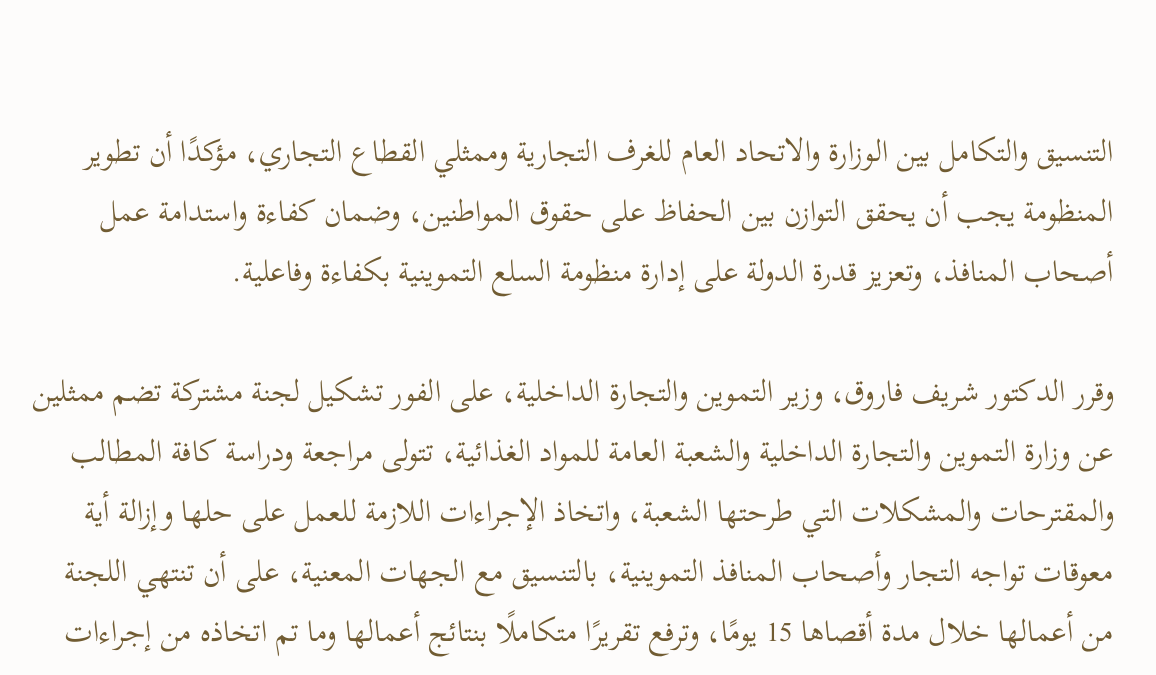التنسيق والتكامل بين الوزارة والاتحاد العام للغرف التجارية وممثلي القطاع التجاري، مؤكدًا أن تطوير المنظومة يجب أن يحقق التوازن بين الحفاظ على حقوق المواطنين، وضمان كفاءة واستدامة عمل أصحاب المنافذ، وتعزيز قدرة الدولة على إدارة منظومة السلع التموينية بكفاءة وفاعلية.

وقرر الدكتور شريف فاروق، وزير التموين والتجارة الداخلية، على الفور تشكيل لجنة مشتركة تضم ممثلين عن وزارة التموين والتجارة الداخلية والشعبة العامة للمواد الغذائية، تتولى مراجعة ودراسة كافة المطالب والمقترحات والمشكلات التي طرحتها الشعبة، واتخاذ الإجراءات اللازمة للعمل على حلها وإزالة أية معوقات تواجه التجار وأصحاب المنافذ التموينية، بالتنسيق مع الجهات المعنية، على أن تنتهي اللجنة من أعمالها خلال مدة أقصاها 15 يومًا، وترفع تقريرًا متكاملًا بنتائج أعمالها وما تم اتخاذه من إجراءات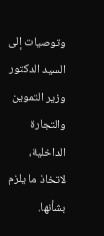وتوصيات إلى السيد الدكتور وزير التموين والتجارة الداخلية، لاتخاذ ما يلزم بشأنها.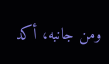ومن جانبه، أكد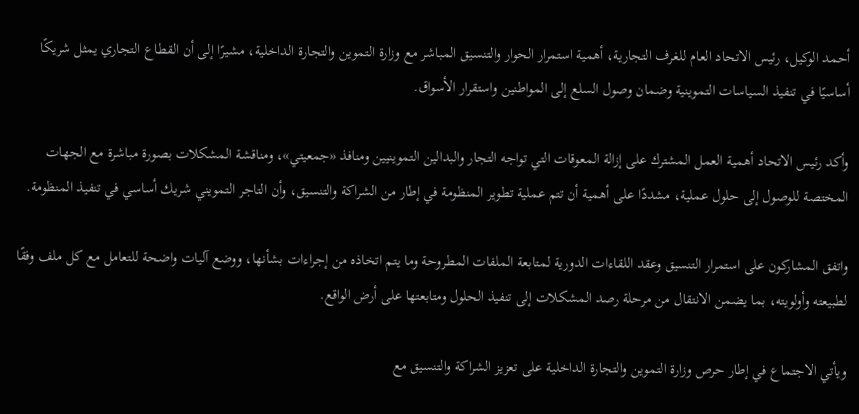أحمد الوكيل، رئيس الاتحاد العام للغرف التجارية، أهمية استمرار الحوار والتنسيق المباشر مع وزارة التموين والتجارة الداخلية، مشيرًا إلى أن القطاع التجاري يمثل شريكًا أساسيًا في تنفيذ السياسات التموينية وضمان وصول السلع إلى المواطنين واستقرار الأسواق.

وأكد رئيس الاتحاد أهمية العمل المشترك على إزالة المعوقات التي تواجه التجار والبدالين التموينيين ومنافذ «جمعيتي»، ومناقشة المشكلات بصورة مباشرة مع الجهات المختصة للوصول إلى حلول عملية، مشددًا على أهمية أن تتم عملية تطوير المنظومة في إطار من الشراكة والتنسيق، وأن التاجر التمويني شريك أساسي في تنفيذ المنظومة.

واتفق المشاركون على استمرار التنسيق وعقد اللقاءات الدورية لمتابعة الملفات المطروحة وما يتم اتخاذه من إجراءات بشأنها، ووضع آليات واضحة للتعامل مع كل ملف وفقًا لطبيعته وأولويته، بما يضمن الانتقال من مرحلة رصد المشكلات إلى تنفيذ الحلول ومتابعتها على أرض الواقع.

ويأتي الاجتماع في إطار حرص وزارة التموين والتجارة الداخلية على تعزيز الشراكة والتنسيق مع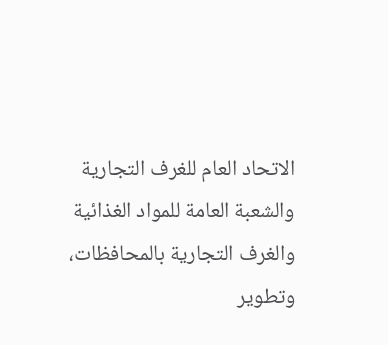الاتحاد العام للغرف التجارية والشعبة العامة للمواد الغذائية والغرف التجارية بالمحافظات، وتطوير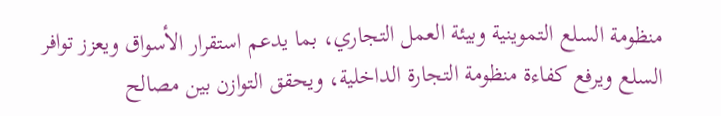منظومة السلع التموينية وبيئة العمل التجاري، بما يدعم استقرار الأسواق ويعزز توافر السلع ويرفع كفاءة منظومة التجارة الداخلية، ويحقق التوازن بين مصالح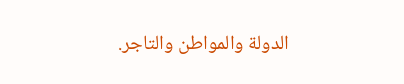الدولة والمواطن والتاجر.